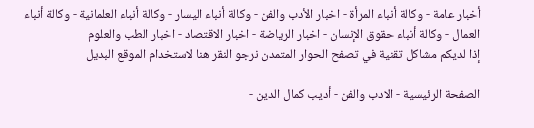أخبار عامة - وكالة أنباء المرأة - اخبار الأدب والفن - وكالة أنباء اليسار - وكالة أنباء العلمانية - وكالة أنباء العمال - وكالة أنباء حقوق الإنسان - اخبار الرياضة - اخبار الاقتصاد - اخبار الطب والعلوم
إذا لديكم مشاكل تقنية في تصفح الحوار المتمدن نرجو النقر هنا لاستخدام الموقع البديل

الصفحة الرئيسية - الادب والفن - أديب كمال الدين -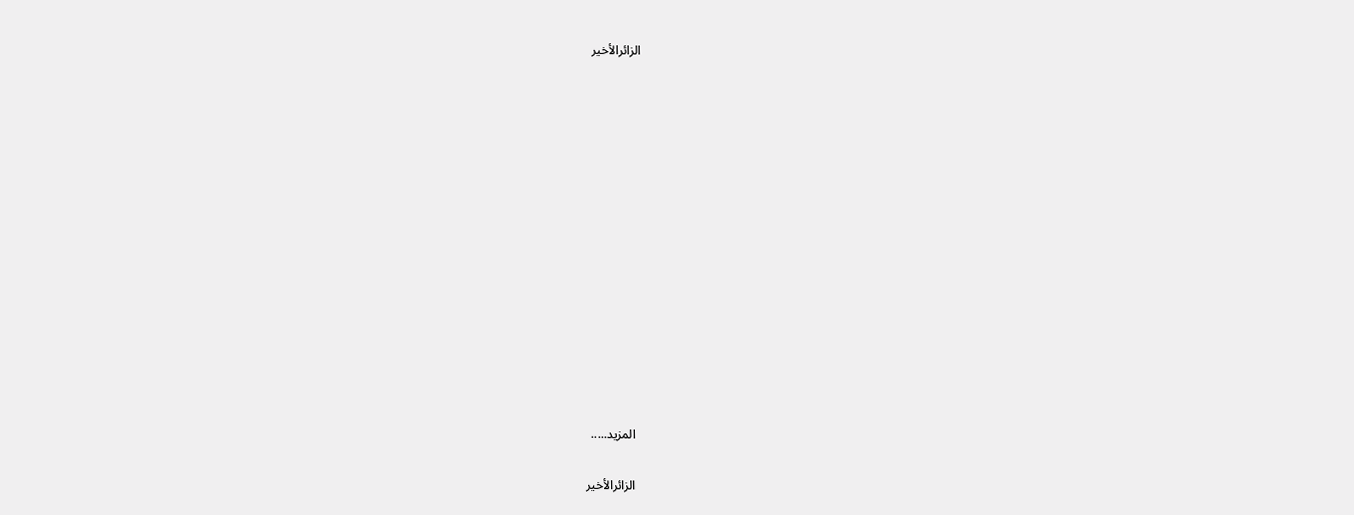الزائرالأخير














المزيد.....

الزائرالأخير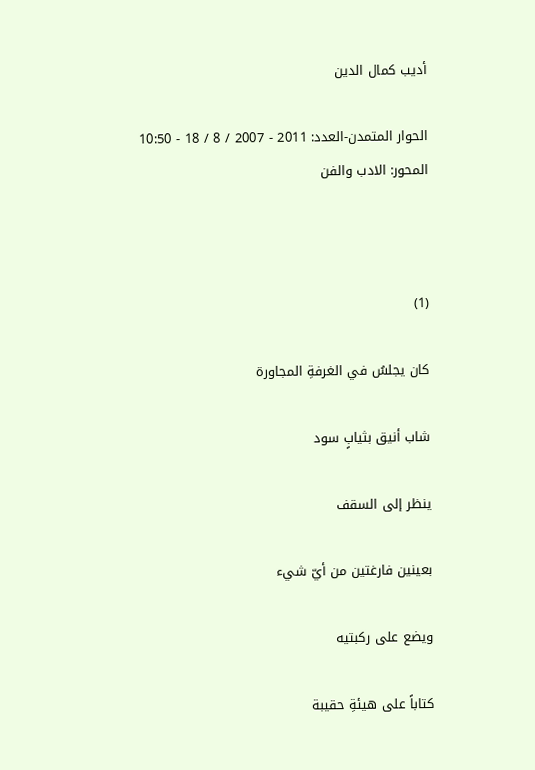أديب كمال الدين

الحوار المتمدن-العدد: 2011 - 2007 / 8 / 18 - 10:50
المحور: الادب والفن



(1)

كان يجلسُ في الغرفةِ المجاورة

شاب أنيق بثيابٍ سود

ينظر إلى السقف

بعينين فارغتين من أيّ شيء

ويضع على ركبتيه

كتاباً على هيئةِ حقيبة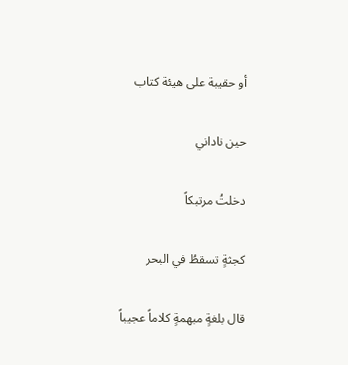أو حقيبة على هيئة كتاب

حين ناداني

دخلتُ مرتبكاً

كجثةٍ تسقطُ في البحر

قال بلغةٍ مبهمةٍ كلاماً عجيباً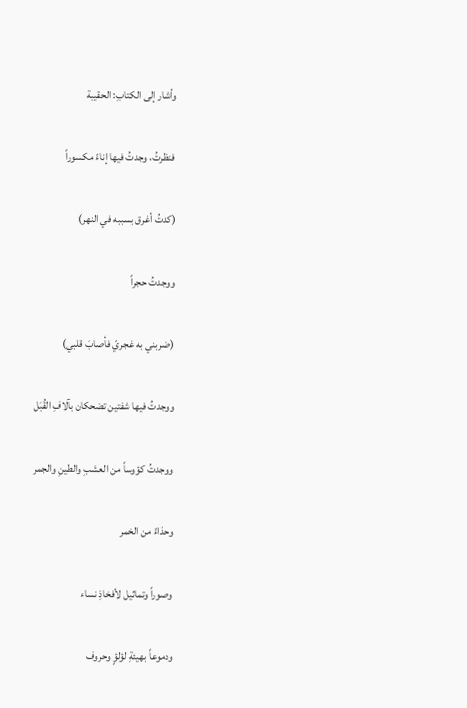وأشار إلى الكتابِ: الحقيبة

فنظرتُ، وجدتُ فيها إناءً مكسوراً

(كدتُ أغرق بسببه في النهر)

ووجدتُ حجراً

(ضربني به غجريّ فأصابَ قلبي)

ووجدتُ فيها شفتين تضحكان بآلافِ القُبَل

ووجدتُ كؤوساً من العشبِ والطينِ والجمر

وحذاءً من الخمر

وصوراً وتماثيل لأفخاذِ نساء

ودموعاً بهيئةِ لؤلؤٍ وحروف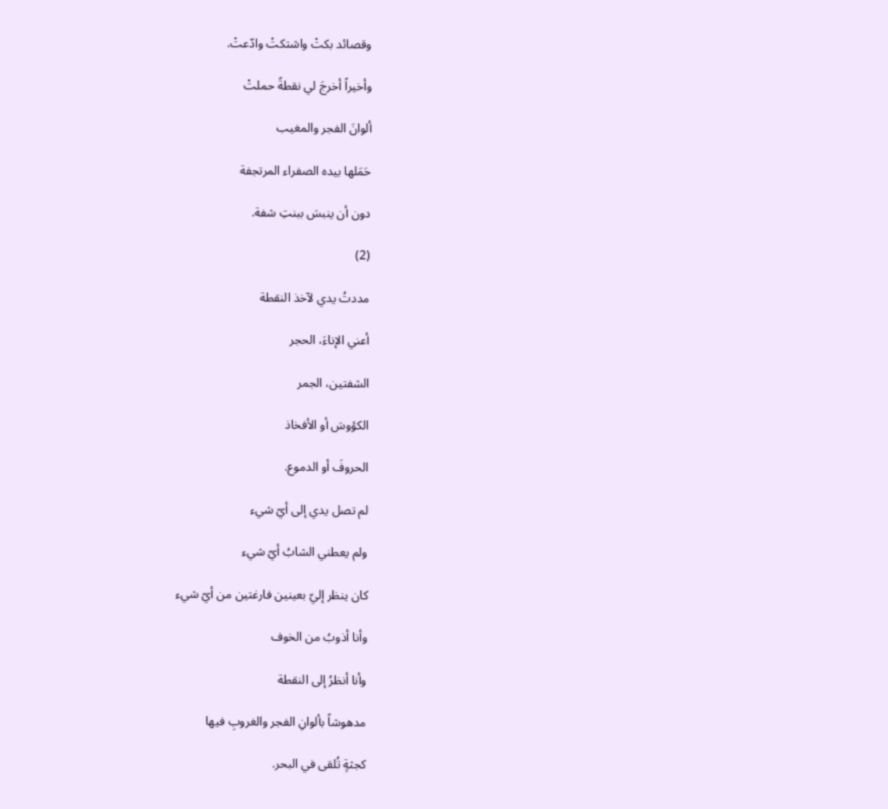وقصائد بكتْ واشتكتْ وادّعتْ.

وأخيراً أخرجَ لي نقطةً حملتْ

ألوانَ الفجر والمغيب

حَمَلها بيده الصفراء المرتجفة

دون أن ينبسَ ببنتِ شفة.

(2)

مددتُ يدي لآخذ النقطة

أعني الإناءَ، الحجر

الشفتين، الجمر

الكؤوسَ أو الأفخاذ

الحروفَ أو الدموع.

لم تصل يدي إلى أيّ شيء

ولم يعطني الشابُ أيّ شيء

كان ينظر إليّ بعينين فارغتين من أيّ شيء

وأنا أذوبُ من الخوف

وأنا أنظرُ إلى النقطة

مدهوشاً بألوانِ الفجر والغروبِ فيها

كجثةٍ تُلقى في البحر.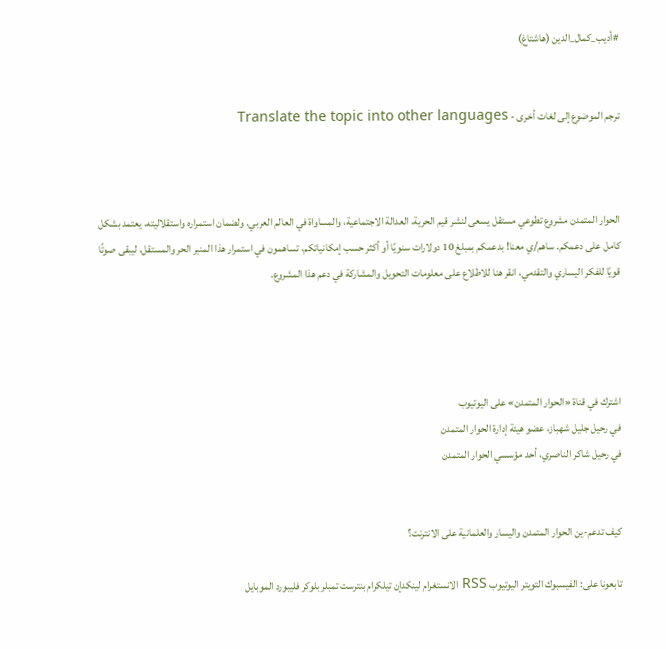#أديب_كمال_الدين (هاشتاغ)


ترجم الموضوع إلى لغات أخرى - Translate the topic into other languages



الحوار المتمدن مشروع تطوعي مستقل يسعى لنشر قيم الحرية، العدالة الاجتماعية، والمساواة في العالم العربي. ولضمان استمراره واستقلاليته، يعتمد بشكل كامل على دعمكم. ساهم/ي معنا! بدعمكم بمبلغ 10 دولارات سنويًا أو أكثر حسب إمكانياتكم، تساهمون في استمرار هذا المنبر الحر والمستقل، ليبقى صوتًا قويًا للفكر اليساري والتقدمي، انقر هنا للاطلاع على معلومات التحويل والمشاركة في دعم هذا المشروع.




اشترك في قناة «الحوار المتمدن» على اليوتيوب
في رحيل جليل شهباز، عضو هيئة إدارة الحوار المتمدن
في رحيل شاكر الناصري، أحد مؤسسي الحوار المتمدن


كيف تدعم-ين الحوار المتمدن واليسار والعلمانية على الانترنت؟

تابعونا على: الفيسبوك التويتر اليوتيوب RSS الانستغرام لينكدإن تيلكرام بنترست تمبلر بلوكر فليبورد الموبايل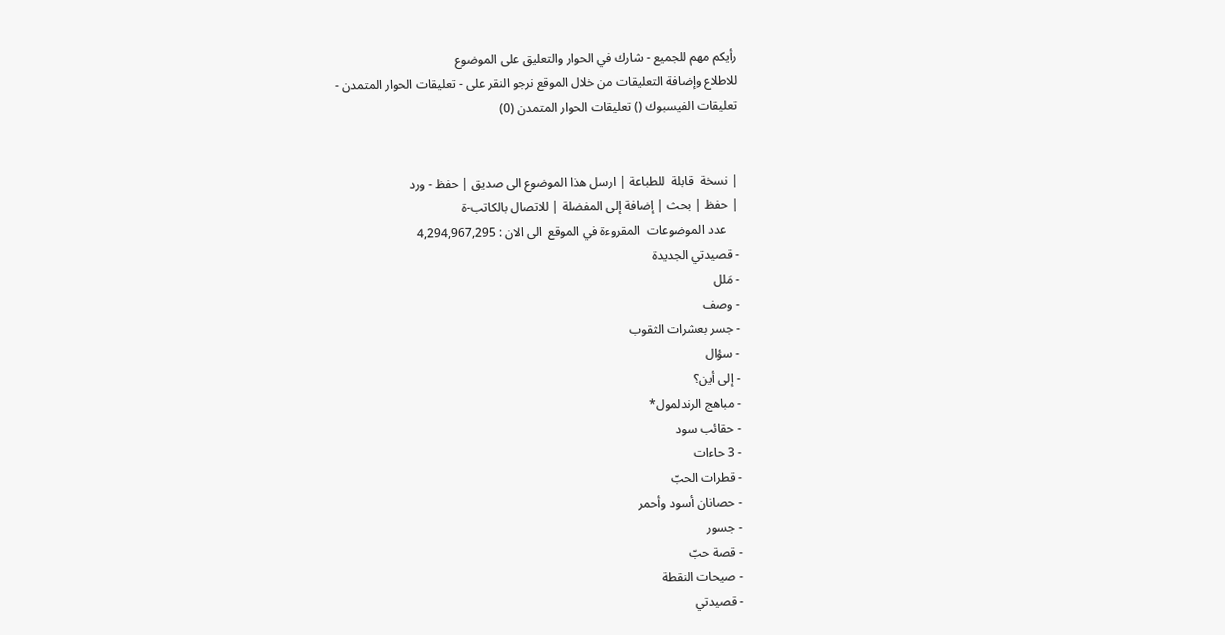رأيكم مهم للجميع - شارك في الحوار والتعليق على الموضوع
للاطلاع وإضافة التعليقات من خلال الموقع نرجو النقر على - تعليقات الحوار المتمدن -
تعليقات الفيسبوك () تعليقات الحوار المتمدن (0)


| نسخة  قابلة  للطباعة | ارسل هذا الموضوع الى صديق | حفظ - ورد
| حفظ | بحث | إضافة إلى المفضلة | للاتصال بالكاتب-ة
    عدد الموضوعات  المقروءة في الموقع  الى الان : 4,294,967,295
- قصيدتي الجديدة
- مَلل
- وصف
- جسر بعشرات الثقوب
- سؤال
- إلى أين؟
- مباهج الرندلمول*
- حقائب سود
- 3 حاءات
- قطرات الحبّ
- حصانان أسود وأحمر
- جسور
- قصة حبّ
- صيحات النقطة
- قصيدتي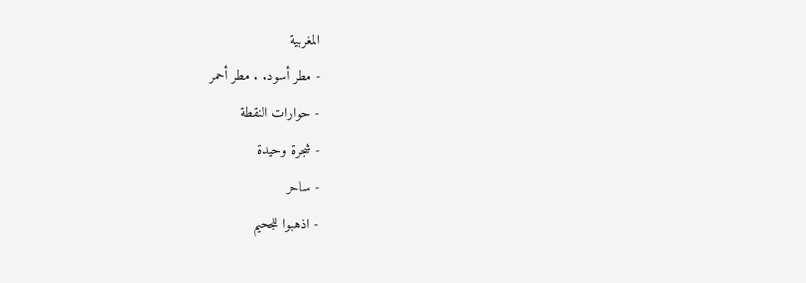المغربية
- مطر أسود. . مطر أحمر
- حوارات النقطة
- شجرة وحيدة
- ساحر
- اذهبوا للجحيم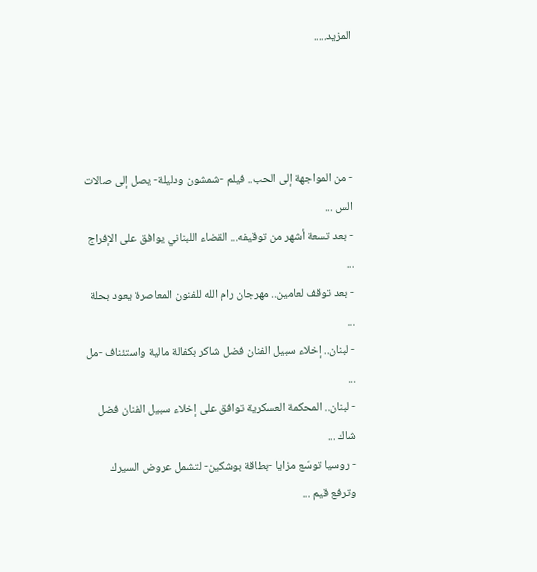المزيد.....




- من المواجهة إلى الحب.. فيلم -شمشون ودليلة- يصل إلى صالات الس ...
- بعد تسعة أشهر من توقيفه... القضاء اللبناني يوافق على الإفراج ...
- بعد توقف لعامين.. مهرجان رام الله للفنون المعاصرة يعود بحلة ...
- لبنان.. إخلاء سبيل الفنان فضل شاكر بكفالة مالية واستئناف -مل ...
- لبنان.. المحكمة العسكرية توافق على إخلاء سبيل الفنان فضل شاك ...
- روسيا توسّع مزايا -بطاقة بوشكين- لتشمل عروض السيرك وترفع قيم ...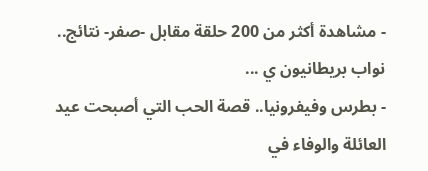- مشاهدة أكثر من 200 حلقة مقابل -صفر- نتائج.. نواب بريطانيون ي ...
- بطرس وفيفرونيا.. قصة الحب التي أصبحت عيد العائلة والوفاء في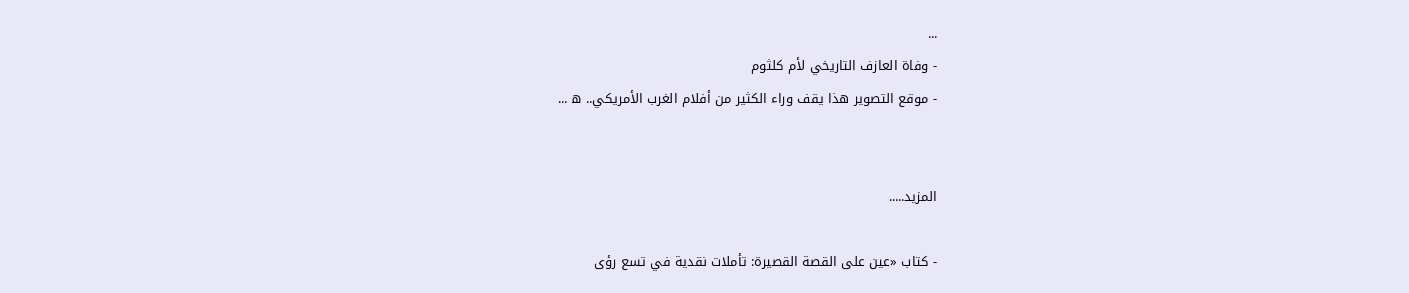...
- وفاة العازف التاريخي لأم كلثوم
- موقع التصوير هذا يقف وراء الكثير من أفلام الغرب الأمريكي.. ه ...


المزيد.....

- كتاب «عين على القصة القصيرة: تأملات نقدية في تسع رؤى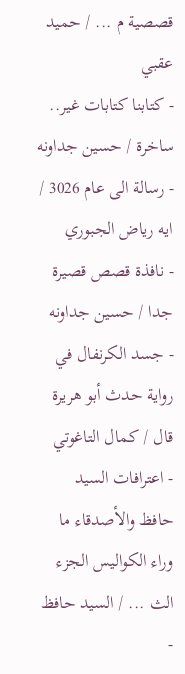قصصية م ... / حميد عقبي
- كتابنا كتابات غير.. ساخرة / حسين جداونه
- رسالة الى عام 3026 / ايه رياض الجبوري
- نافذة قصص قصيرة جدا / حسين جداونه
- جسد الكرنفال في رواية حدث أبو هريرة قال / كمال التاغوتي
- اعترافات السيد حافظ والأصدقاء ما وراء الكواليس الجزء الث ... / السيد حافظ
-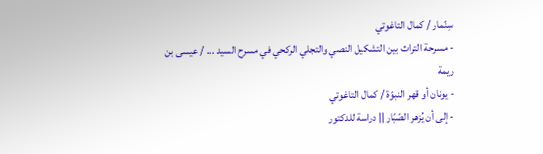سِنّمار / كمال التاغوتي
- مسرحة التراث بين التشكيل النصي والتجلي الركحي في مسرح السيد ... / عيسى بن ريمة
- يونان أو قهر النبوّة / كمال التاغوتي
- إلى أن يُزهر الصّبّار || دراسة للدكتور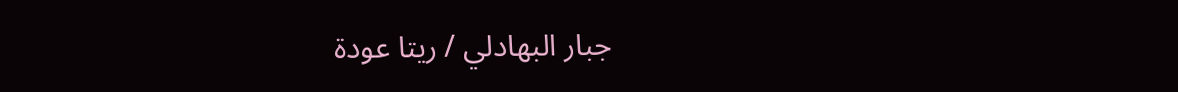جبار البهادلي / ريتا عودة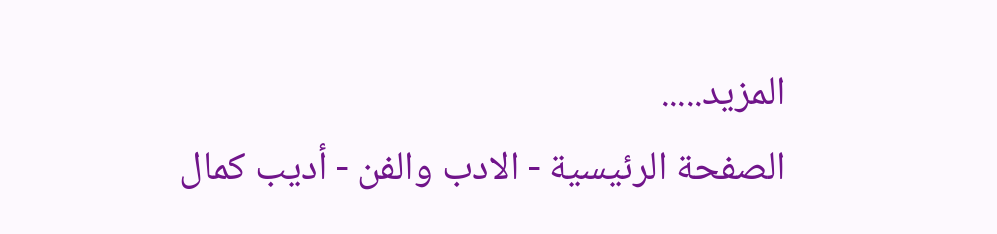المزيد.....
الصفحة الرئيسية - الادب والفن - أديب كمال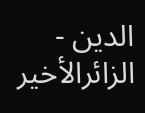الدين - الزائرالأخير